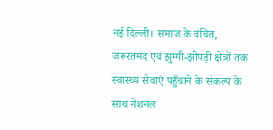नई दिल्ली। समाज के वंचित, जरूरतमंद एवं झुग्गी-झोपड़ी क्षेत्रों तक स्वास्थ्य सेवाएं पहुँचाने के संकल्प के साथ नेशनल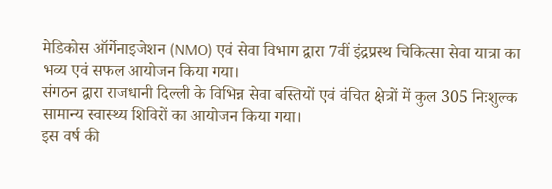मेडिकोस ऑर्गेनाइजेशन (NMO) एवं सेवा विभाग द्वारा 7वीं इंद्रप्रस्थ चिकित्सा सेवा यात्रा का भव्य एवं सफल आयोजन किया गया।
संगठन द्वारा राजधानी दिल्ली के विभिन्न सेवा बस्तियों एवं वंचित क्षेत्रों में कुल 305 निःशुल्क सामान्य स्वास्थ्य शिविरों का आयोजन किया गया।
इस वर्ष की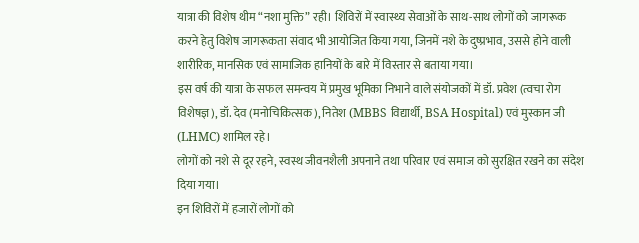यात्रा की विशेष थीम “नशा मुक्ति” रही। शिविरों में स्वास्थ्य सेवाओं के साथ-साथ लोगों को जागरूक करने हेतु विशेष जागरूकता संवाद भी आयोजित किया गया, जिनमें नशे के दुष्प्रभाव, उससे होने वाली शारीरिक, मानसिक एवं सामाजिक हानियों के बारे में विस्तार से बताया गया।
इस वर्ष की यात्रा के सफल समन्वय में प्रमुख भूमिका निभाने वाले संयोजकों में डॉ. प्रवेश (त्वचा रोग विशेषज्ञ), डॉ. देव (मनोचिकित्सक), नितेश (MBBS विद्यार्थी, BSA Hospital) एवं मुस्कान जी (LHMC) शामिल रहे।
लोगों को नशे से दूर रहने, स्वस्थ जीवनशैली अपनाने तथा परिवार एवं समाज को सुरक्षित रखने का संदेश दिया गया।
इन शिविरों में हजारों लोगों को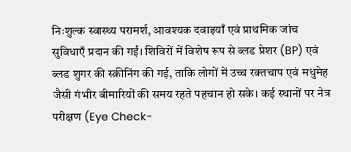निःशुल्क स्वास्थ्य परामर्श, आवश्यक दवाइयाँ एवं प्राथमिक जांच सुविधाएँ प्रदान की गईं। शिविरों में विशेष रूप से ब्लड प्रेशर (BP) एवं ब्लड शुगर की स्क्रीनिंग की गई, ताकि लोगों में उच्च रक्तचाप एवं मधुमेह जैसी गंभीर बीमारियों की समय रहते पहचान हो सके। कई स्थानों पर नेत्र परीक्षण (Eye Check-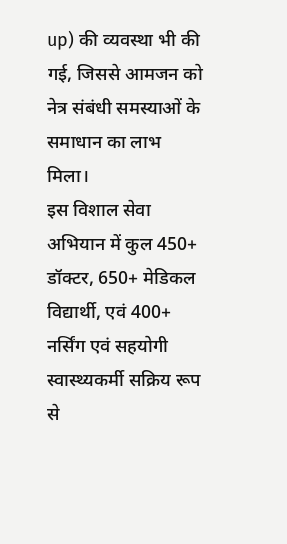up) की व्यवस्था भी की गई, जिससे आमजन को नेत्र संबंधी समस्याओं के समाधान का लाभ मिला।
इस विशाल सेवा अभियान में कुल 450+ डॉक्टर, 650+ मेडिकल विद्यार्थी, एवं 400+ नर्सिंग एवं सहयोगी स्वास्थ्यकर्मी सक्रिय रूप से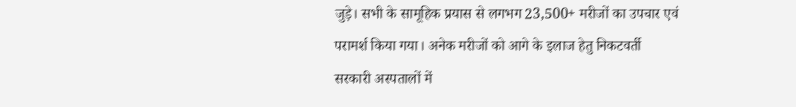जुड़े। सभी के सामूहिक प्रयास से लगभग 23,500+ मरीजों का उपचार एवं परामर्श किया गया। अनेक मरीजों को आगे के इलाज हेतु निकटवर्ती सरकारी अस्पतालों में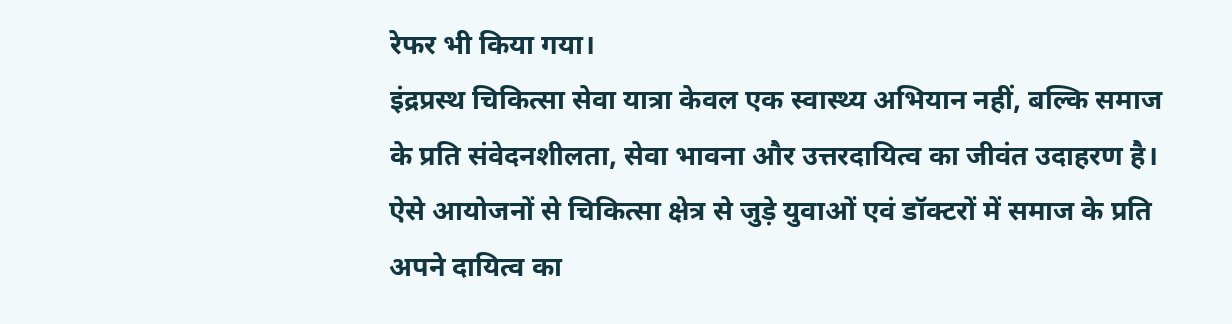रेफर भी किया गया।
इंद्रप्रस्थ चिकित्सा सेवा यात्रा केवल एक स्वास्थ्य अभियान नहीं, बल्कि समाज के प्रति संवेदनशीलता, सेवा भावना और उत्तरदायित्व का जीवंत उदाहरण है। ऐसे आयोजनों से चिकित्सा क्षेत्र से जुड़े युवाओं एवं डॉक्टरों में समाज के प्रति अपने दायित्व का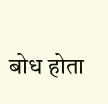बोध होता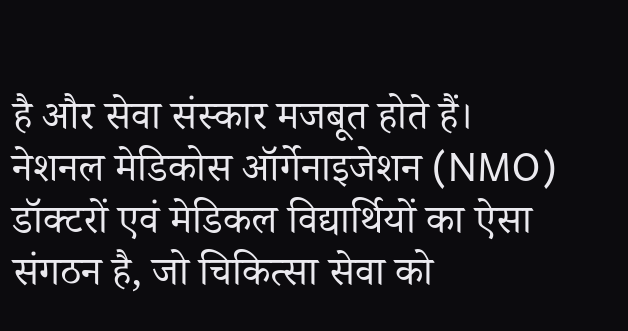है और सेवा संस्कार मजबूत होते हैं।
नेशनल मेडिकोस ऑर्गेनाइजेशन (NMO) डॉक्टरों एवं मेडिकल विद्यार्थियों का ऐसा संगठन है, जो चिकित्सा सेवा को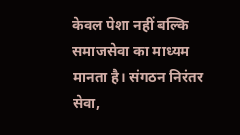केवल पेशा नहीं बल्कि समाजसेवा का माध्यम मानता है। संगठन निरंतर सेवा,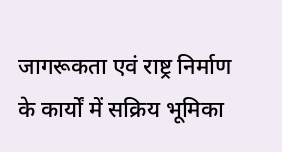जागरूकता एवं राष्ट्र निर्माण के कार्यों में सक्रिय भूमिका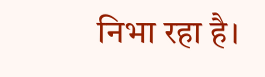निभा रहा है।